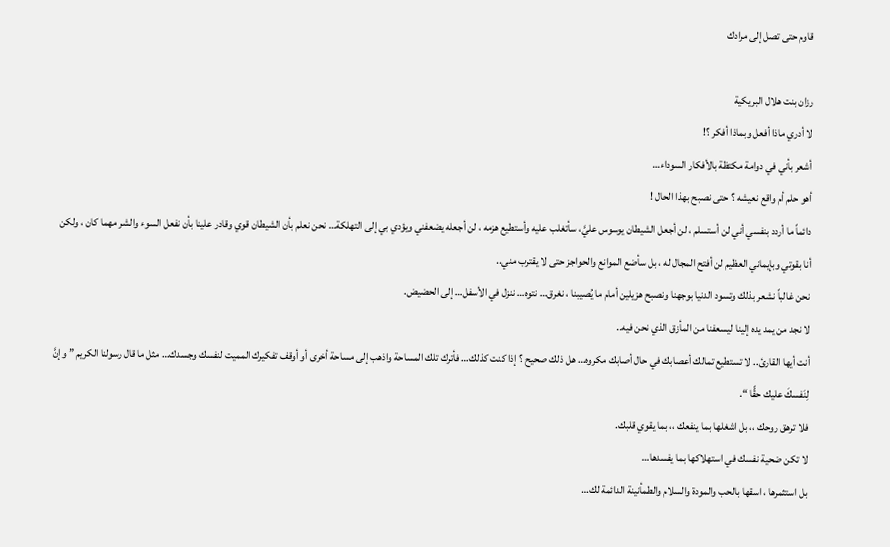قاوم حتى تصل إلى مرادك

رزان بنت هلال البريكية
لا أدري ماذا أفعل وبماذا أفكر ؟!
أشعر بأني في دوامة مكتظة بالأفكار السوداء…
أهو حلم أم واقع نعيشه ؟ حتى نصبح بهذا الحال !
دائماً ما أردد بنفسي أني لن أستسلم ، لن أجعل الشيطان يوسوس عليَّ، سأتغلب عليه وأستطيع هزمه ، لن أجعله يضعفني ويؤدي بي إلى التهلكة… نحن نعلم بأن الشيطان قوي وقادر علينا بأن نفعل السوء والشر مهما كان ، ولكن أنا بقوتي وبإيماني العظيم لن أفتح المجال له ، بل سأضع الموانع والحواجز حتى لا يقترب مني..
نحن غالباً نشعر بذلك وتسود الدنيا بوجهنا ونصبح هزيلين أمام ما يُصيبنا ، نغرق… نتوه… ننزل في الأسفل… إلى الحضيض.
لا نجد من يمد يده إلينا ليسعفنا من المأزق الذي نحن فيه..
أنت أيها القارئ.. لا تستطيع تمالك أعصابك في حال أصابك مكروه… هل ذلك صحيح ؟ إذا كنت كذلك… فأترك تلك المساحة واذهب إلى مساحة أخرى أو أوقف تفكيرك المميت لنفسك وجسدك… مثل ما قال رسولنا الكريم ” وإنَّ لِنَفسكَ عليك حقًّا “.
فلا ترهق روحك ،، بل اشغلها بما ينفعك ،، بما يقوي قلبك.
لا تكن ضحية نفسك في استهلاكها بما يفسدها…
بل استثمرها ، اسقها بالحب والمودة والسلام والطمأنينة الدائمة لك…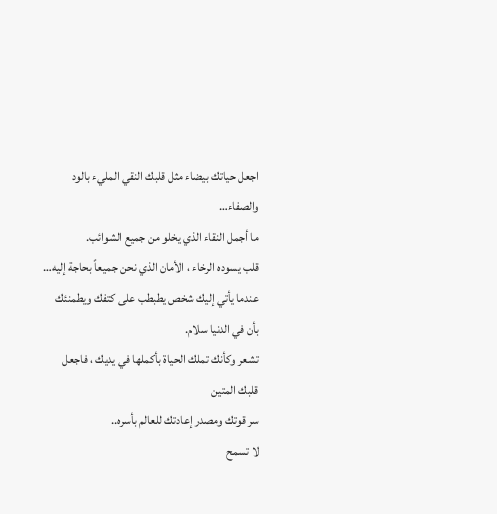اجعل حياتك بيضاء مثل قلبك النقي المليء بالود والصفاء…
ما أجمل النقاء الذي يخلو من جميع الشوائب.
قلب يسوده الرخاء ، الأمان الذي نحن جميعاً بحاجة إليه…
عندما يأتي إليك شخص يطبطب على كتفك ويطمنئك بأن في الدنيا سلام.
تشعر وكأنك تملك الحياة بأكملها في يديك ، فاجعل قلبك المتين
سر قوتك ومصدر إعادتك للعالم بأسره..
لا تسمح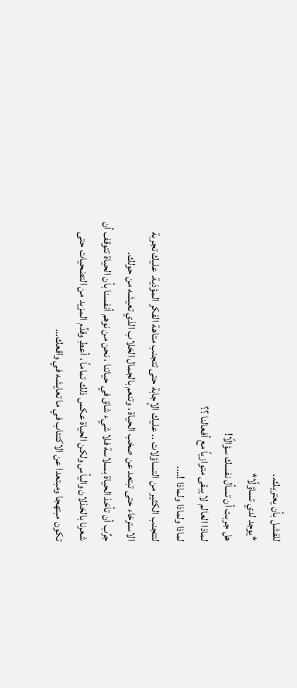للفشل بأن يعتريك..
*يوجد لدي تساؤلًا*
هل جربت أن تسأل نفسك سؤالًا!
لماذا العالم لا يبقى متوازياً مع أفعالنا ؟؟
لماذا ولماذا ولماذا !….
لتتجنب الكثير من التساؤلات .. عليك الإجابة حتى تتجنب متاهة الفكر المؤذية. عليك تجربة الاسترخاء حتى تبتعد عن صخب الحياة ، وتنعم بالجمال الخلاب الذي تعيشه من حولك.
جرِّب أن تأخذ الحياة بسلاسة فلا شيء شاق في حياتنا ، نحن من نوهم أنفسنا بأن الحياة تتوقف أن شعرنا بالخذلان واليأس ولكن الحياة عكس ذلك تماماً ، أعطِ وقدِّم المزيد من التضحيات حتى تكون مبتهجا ومبتعدا عن الاكتئاب في ما تعايشه في واقعك…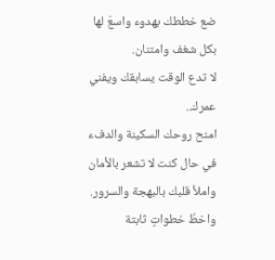ضع خططك بهدوء واسعَ لها بكل شغف وامتنان.
لا تدع الوقت يسابقك ويفني عمرك..
امنح روحك السكينة والدفء في حال كنت لا تشعر بالأمان واملأ قلبك بالبهجة والسرور.
واخطُ خطواتٍ ثابتة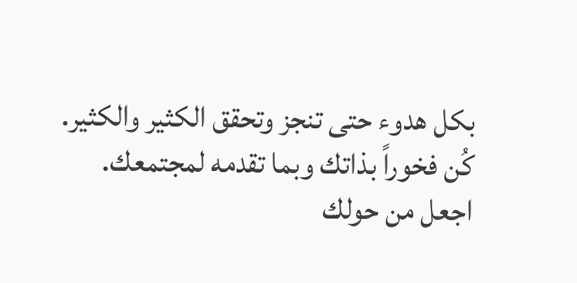بكل هدوء حتى تنجز وتحقق الكثير والكثير.
كُن فخوراً بذاتك وبما تقدمه لمجتمعك.
اجعل من حولك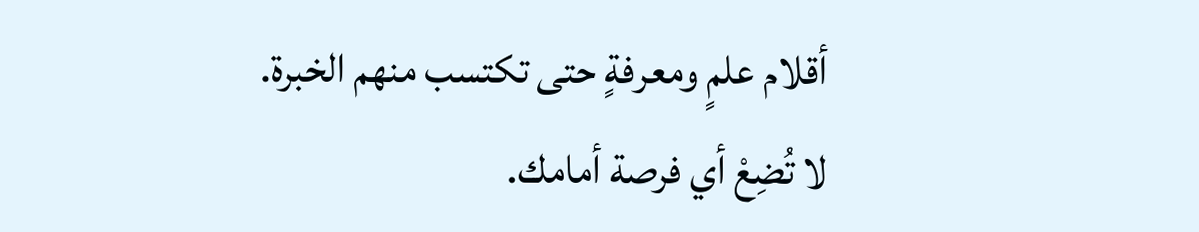أقلام علمٍ ومعرفةٍ حتى تكتسب منهم الخبرة.
لا تُضِعْ أي فرصة أمامك.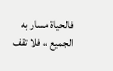فالحياة مسار به الجميع ،، فلا تقف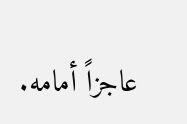عاجزاً أمامه.